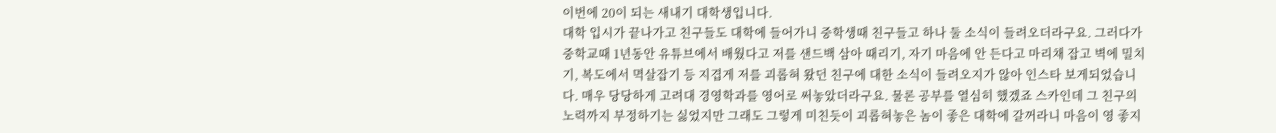이번에 20이 되는 새내기 대학생입니다.
대학 입시가 끝나가고 친구들도 대학에 들어가니 중학생때 친구들고 하나 둘 소식이 들려오더라구요. 그러다가 중학교때 1년동안 유튜브에서 배웠다고 저를 샌드백 삼아 때리기, 자기 마음에 안 든다고 마리채 잡고 벽에 밀치기, 복도에서 멱살잡기 등 지겹게 저를 괴롭혀 왔던 친구에 대한 소식이 들려오지가 않아 인스타 보게되었습니다. 매우 당당하게 고려대 경영학과를 영어로 써놓았더라구요. 물론 공부를 열심히 했겠죠 스카인데 그 친구의 노력까지 부정하기는 싫었지만 그래도 그렇게 미친듯이 괴롭혀놓은 놈이 좋은 대학에 갈꺼라니 마음이 영 좋지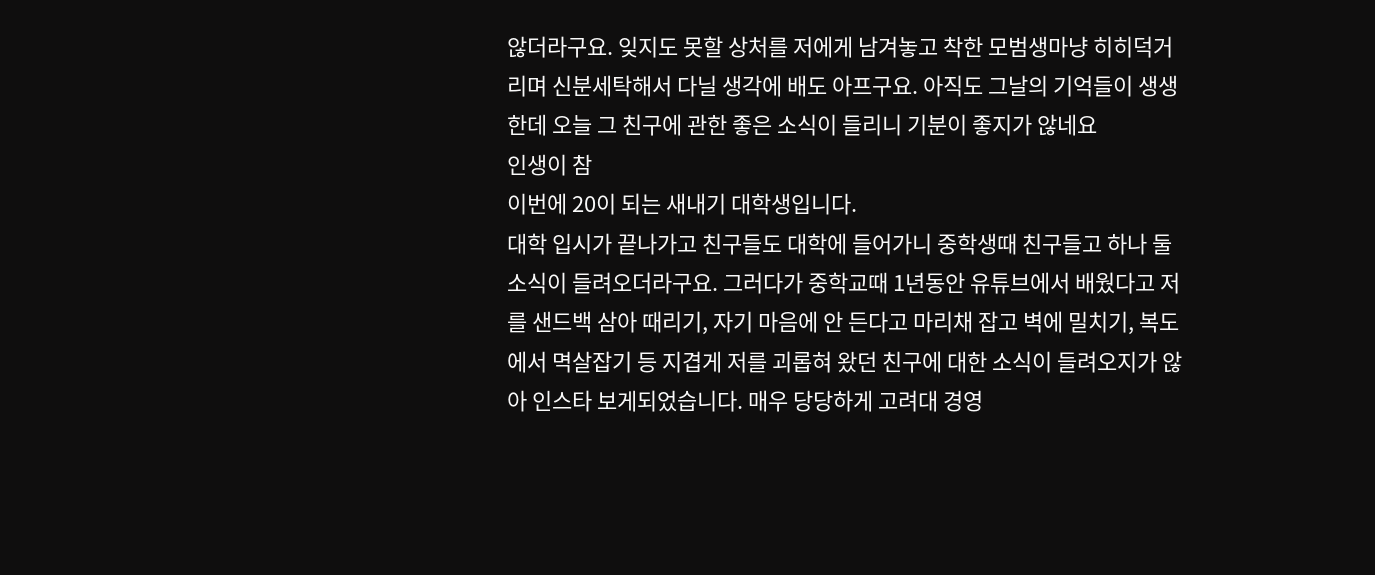않더라구요. 잊지도 못할 상처를 저에게 남겨놓고 착한 모범생마냥 히히덕거리며 신분세탁해서 다닐 생각에 배도 아프구요. 아직도 그날의 기억들이 생생한데 오늘 그 친구에 관한 좋은 소식이 들리니 기분이 좋지가 않네요
인생이 참
이번에 20이 되는 새내기 대학생입니다.
대학 입시가 끝나가고 친구들도 대학에 들어가니 중학생때 친구들고 하나 둘 소식이 들려오더라구요. 그러다가 중학교때 1년동안 유튜브에서 배웠다고 저를 샌드백 삼아 때리기, 자기 마음에 안 든다고 마리채 잡고 벽에 밀치기, 복도에서 멱살잡기 등 지겹게 저를 괴롭혀 왔던 친구에 대한 소식이 들려오지가 않아 인스타 보게되었습니다. 매우 당당하게 고려대 경영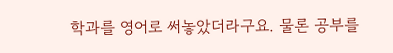학과를 영어로 써놓았더라구요. 물론 공부를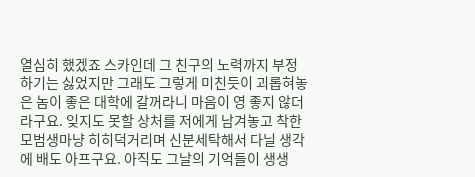열심히 했겠죠 스카인데 그 친구의 노력까지 부정하기는 싫었지만 그래도 그렇게 미친듯이 괴롭혀놓은 놈이 좋은 대학에 갈꺼라니 마음이 영 좋지 않더라구요. 잊지도 못할 상처를 저에게 남겨놓고 착한 모범생마냥 히히덕거리며 신분세탁해서 다닐 생각에 배도 아프구요. 아직도 그날의 기억들이 생생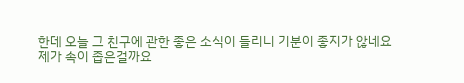한데 오늘 그 친구에 관한 좋은 소식이 들리니 기분이 좋지가 않네요
제가 속이 좁은걸까요